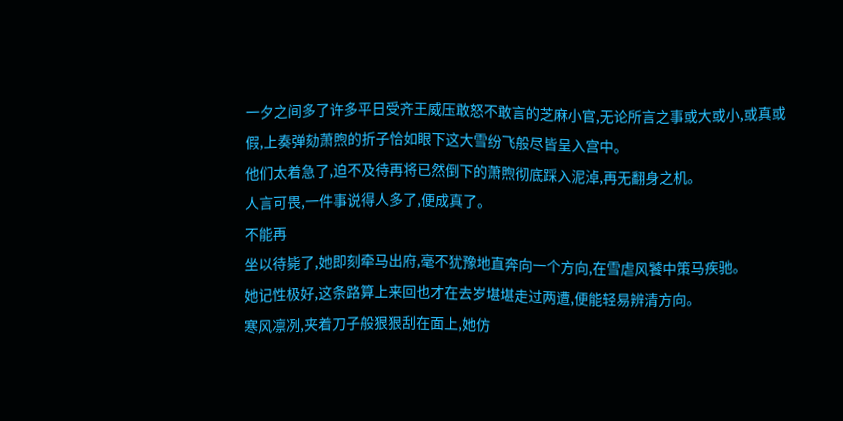一夕之间多了许多平日受齐王威压敢怒不敢言的芝麻小官,无论所言之事或大或小,或真或假,上奏弹劾萧煦的折子恰如眼下这大雪纷飞般尽皆呈入宫中。
他们太着急了,迫不及待再将已然倒下的萧煦彻底踩入泥淖,再无翻身之机。
人言可畏,一件事说得人多了,便成真了。
不能再
坐以待毙了,她即刻牵马出府,毫不犹豫地直奔向一个方向,在雪虐风饕中策马疾驰。
她记性极好,这条路算上来回也才在去岁堪堪走过两遭,便能轻易辨清方向。
寒风凛冽,夹着刀子般狠狠刮在面上,她仿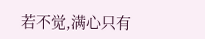若不觉,满心只有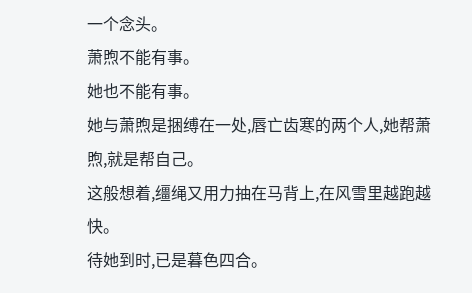一个念头。
萧煦不能有事。
她也不能有事。
她与萧煦是捆缚在一处,唇亡齿寒的两个人,她帮萧煦,就是帮自己。
这般想着,缰绳又用力抽在马背上,在风雪里越跑越快。
待她到时,已是暮色四合。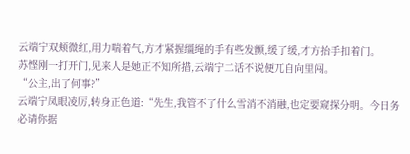云端宁双颊微红,用力喘着气,方才紧握缰绳的手有些发颤,缓了缓,才方抬手扣着门。
苏悭刚一打开门,见来人是她正不知所措,云端宁二话不说便兀自向里闯。
“公主,出了何事?”
云端宁凤眼凌厉,转身正色道:“先生,我管不了什么雪消不消融,也定要窥探分明。今日务必请你据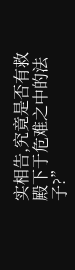实相告,究竟是否有救殿下于危难之中的法子?”